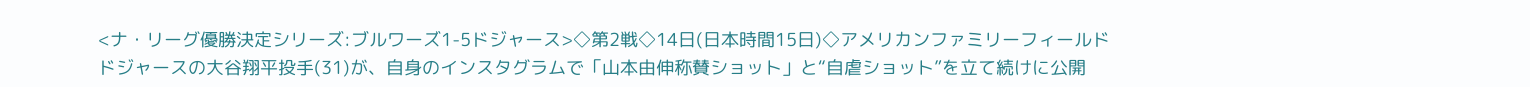<ナ・リーグ優勝決定シリーズ:ブルワーズ1-5ドジャース>◇第2戦◇14日(日本時間15日)◇アメリカンファミリーフィールド
ドジャースの大谷翔平投手(31)が、自身のインスタグラムで「山本由伸称賛ショット」と“自虐ショット”を立て続けに公開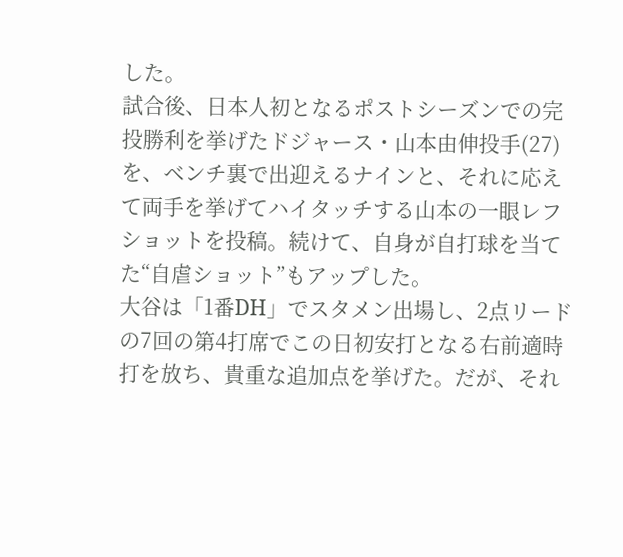した。
試合後、日本人初となるポストシーズンでの完投勝利を挙げたドジャース・山本由伸投手(27)を、ベンチ裏で出迎えるナインと、それに応えて両手を挙げてハイタッチする山本の一眼レフショットを投稿。続けて、自身が自打球を当てた“自虐ショット”もアップした。
大谷は「1番DH」でスタメン出場し、2点リードの7回の第4打席でこの日初安打となる右前適時打を放ち、貴重な追加点を挙げた。だが、それ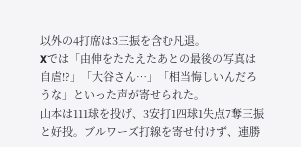以外の4打席は3三振を含む凡退。
Xでは「由伸をたたえたあとの最後の写真は自虐!?」「大谷さん…」「相当悔しいんだろうな」といった声が寄せられた。
山本は111球を投げ、3安打1四球1失点7奪三振と好投。ブルワーズ打線を寄せ付けず、連勝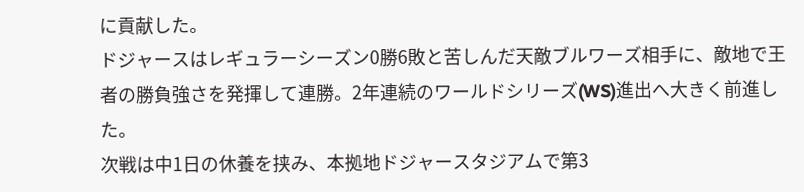に貢献した。
ドジャースはレギュラーシーズン0勝6敗と苦しんだ天敵ブルワーズ相手に、敵地で王者の勝負強さを発揮して連勝。2年連続のワールドシリーズ(WS)進出へ大きく前進した。
次戦は中1日の休養を挟み、本拠地ドジャースタジアムで第3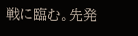戦に臨む。先発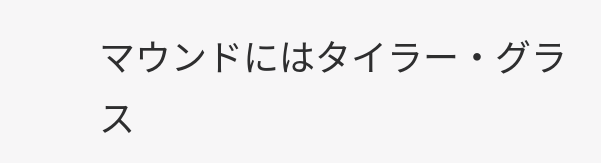マウンドにはタイラー・グラス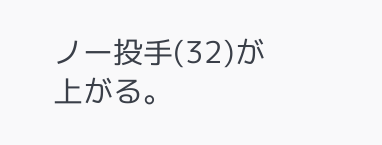ノー投手(32)が上がる。